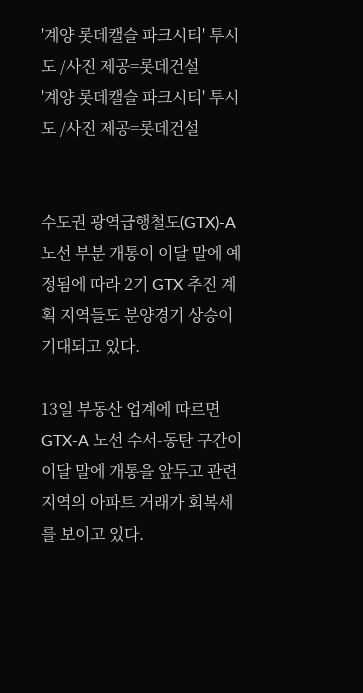'계양 롯데캘슬 파크시티' 투시도 /사진 제공=롯데건설
'계양 롯데캘슬 파크시티' 투시도 /사진 제공=롯데건설


수도권 광역급행철도(GTX)-A 노선 부분 개통이 이달 말에 예정됨에 따라 2기 GTX 추진 계획 지역들도 분양경기 상승이 기대되고 있다.

13일 부동산 업계에 따르면 GTX-A 노선 수서-동탄 구간이 이달 말에 개통을 앞두고 관련 지역의 아파트 거래가 회복세를 보이고 있다.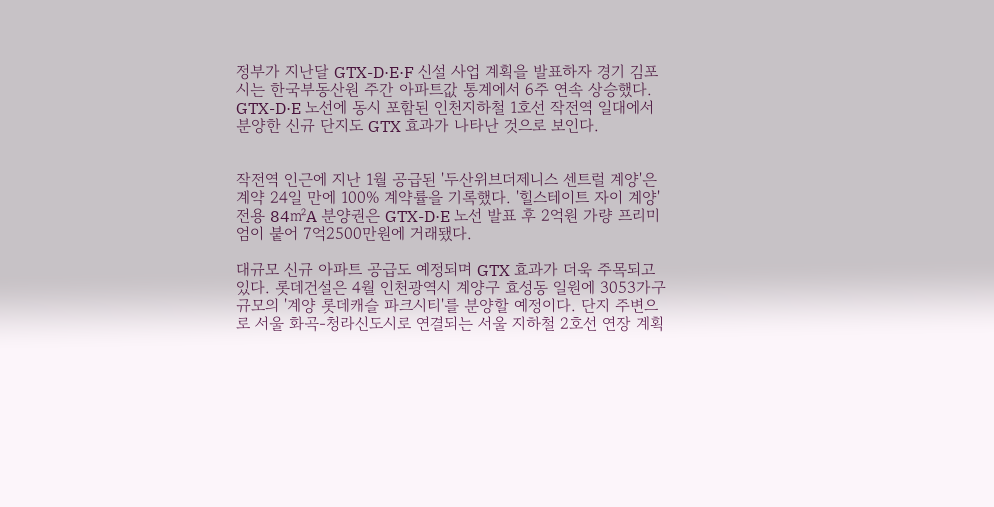정부가 지난달 GTX-D·E·F 신설 사업 계획을 발표하자 경기 김포시는 한국부동산원 주간 아파트값 통계에서 6주 연속 상승했다. GTX-D·E 노선에 동시 포함된 인천지하철 1호선 작전역 일대에서 분양한 신규 단지도 GTX 효과가 나타난 것으로 보인다.


작전역 인근에 지난 1월 공급된 '두산위브더제니스 센트럴 계양'은 계약 24일 만에 100% 계약률을 기록했다. '힐스테이트 자이 계양' 전용 84㎡A 분양권은 GTX-D·E 노선 발표 후 2억원 가량 프리미엄이 붙어 7억2500만원에 거래됐다.

대규모 신규 아파트 공급도 예정되며 GTX 효과가 더욱 주목되고 있다. 롯데건설은 4월 인천광역시 계양구 효성동 일원에 3053가구 규모의 '계양 롯데캐슬 파크시티'를 분양할 예정이다. 단지 주변으로 서울 화곡-청라신도시로 연결되는 서울 지하철 2호선 연장 계획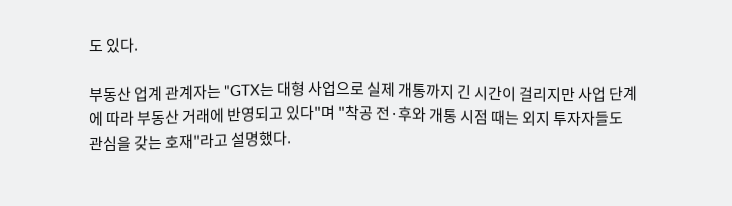도 있다.

부동산 업계 관계자는 "GTX는 대형 사업으로 실제 개통까지 긴 시간이 걸리지만 사업 단계에 따라 부동산 거래에 반영되고 있다"며 "착공 전·후와 개통 시점 때는 외지 투자자들도 관심을 갖는 호재"라고 설명했다.